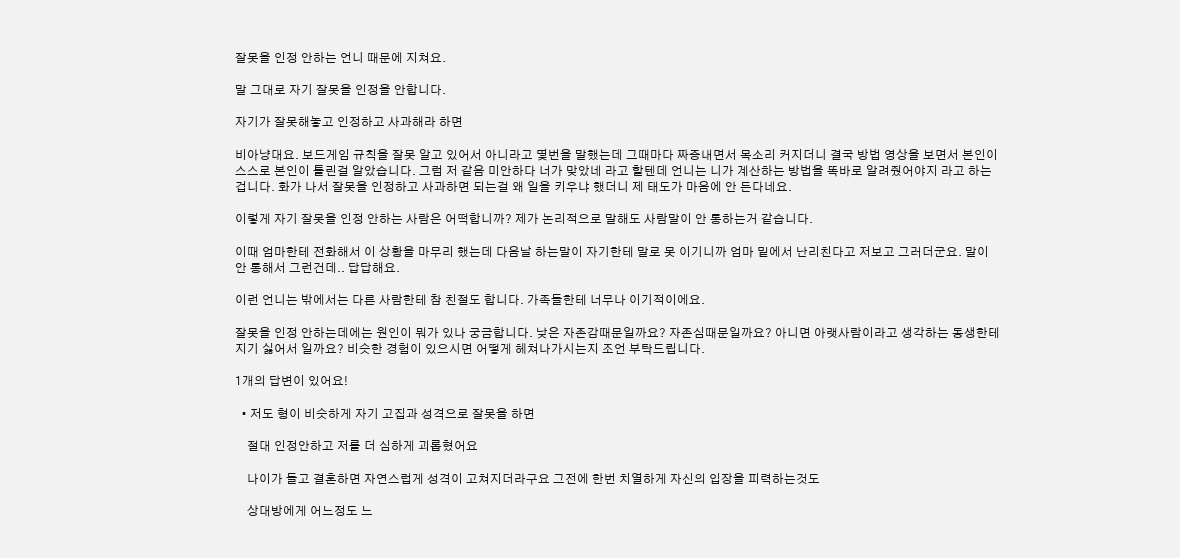잘못을 인정 안하는 언니 때문에 지쳐요.

말 그대로 자기 잘못을 인정을 안합니다.

자기가 잘못해놓고 인정하고 사과해라 하면

비아냥대요. 보드게임 규칙을 잘못 알고 있어서 아니라고 몇번을 말했는데 그때마다 짜증내면서 목소리 커지더니 결국 방법 영상을 보면서 본인이 스스로 본인이 틀린걸 알았습니다. 그럼 저 같음 미안하다 너가 맞았네 라고 할텐데 언니는 니가 계산하는 방법을 똑바로 알려줬어야지 라고 하는겁니다. 화가 나서 잘못을 인정하고 사과하면 되는걸 왜 일을 키우냐 했더니 제 태도가 마음에 안 든다네요.

이렇게 자기 잘못을 인정 안하는 사람은 어떡합니까? 제가 논리적으로 말해도 사람말이 안 통하는거 같습니다.

이때 엄마한테 전화해서 이 상황을 마무리 했는데 다음날 하는말이 자기한테 말로 못 이기니까 엄마 밑에서 난리친다고 저보고 그러더군요. 말이 안 통해서 그런건데.. 답답해요.

이런 언니는 밖에서는 다른 사람한테 참 친절도 합니다. 가족들한테 너무나 이기적이에요.

잘못을 인정 안하는데에는 원인이 뭐가 있나 궁금합니다. 낮은 자존감때문일까요? 자존심때문일까요? 아니면 아랫사람이라고 생각하는 동생한테 지기 싫어서 일까요? 비슷한 경험이 있으시면 어떻게 헤쳐나가시는지 조언 부탁드립니다.

1개의 답변이 있어요!

  • 저도 형이 비슷하게 자기 고집과 성격으로 잘못을 하면

    절대 인정안하고 저를 더 심하게 괴롭혔어요

    나이가 들고 결혼하면 자연스럽게 성격이 고쳐지더라구요 그전에 한번 치열하게 자신의 입장을 피력하는것도

    상대방에게 어느정도 느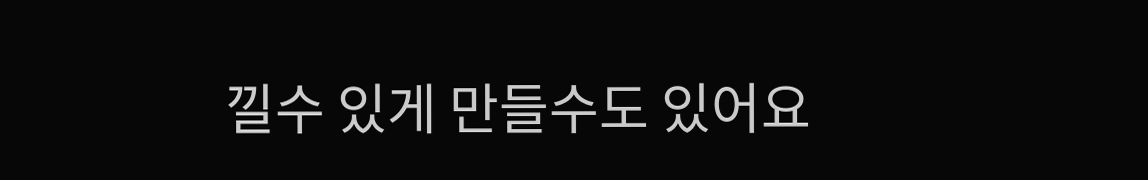낄수 있게 만들수도 있어요